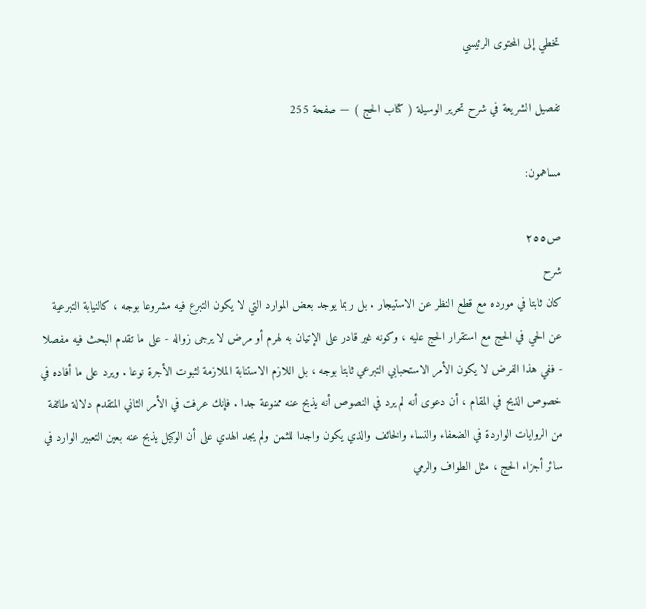تخطي إلى المحتوى الرئيسي

تفصيل الشريعة في شرح تحرير الوسيلة ( كتاب الحج ) — صفحة 255

مساهمون:

ص٢٥٥
شرح
كان ثابتا في مورده مع قطع النظر عن الاستيجار . بل ربما يوجد بعض الموارد التي لا يكون التبرع فيه مشروعا بوجه ، كالنيابة التبرعية عن الحي في الحج مع استقرار الحج عليه ، وكونه غير قادر على الإتيان به لهرم أو مرض لا يرجى زواله - على ما تقدم البحث فيه مفصلا - ففي هذا الفرض لا يكون الأمر الاستحبابي التبرعي ثابتا بوجه ، بل اللازم الاستنابة الملازمة لثبوت الأجرة نوعا . ويرد على ما أفاده في خصوص الذبح في المقام ، أن دعوى أنه لم يرد في النصوص أنه يذبح عنه ممنوعة جدا . فإنك عرفت في الأمر الثاني المتقدم دلالة طائفة من الروايات الواردة في الضعفاء والنساء والخائف والذي يكون واجدا للثمن ولم يجد الهدي على أن الوكيل يذبح عنه بعين التعبير الوارد في سائر أجزاء الحج ، مثل الطواف والرمي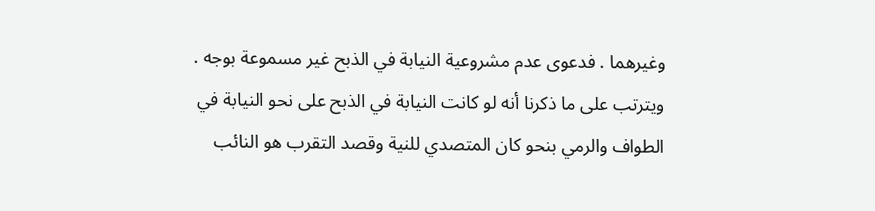وغيرهما . فدعوى عدم مشروعية النيابة في الذبح غير مسموعة بوجه . ويترتب على ما ذكرنا أنه لو كانت النيابة في الذبح على نحو النيابة في الطواف والرمي بنحو كان المتصدي للنية وقصد التقرب هو النائب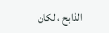الذابح ، لكان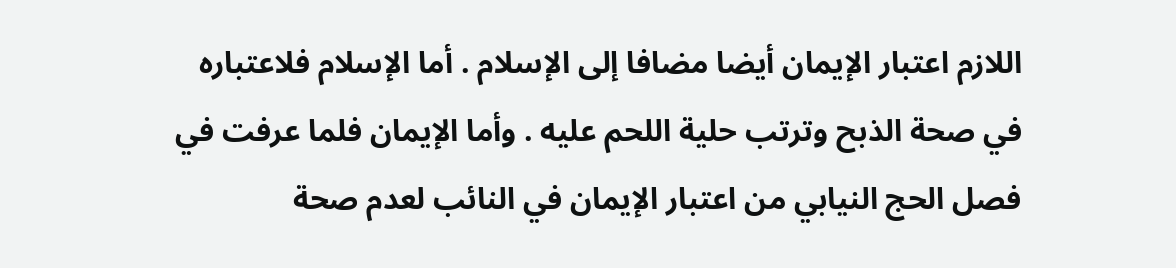اللازم اعتبار الإيمان أيضا مضافا إلى الإسلام . أما الإسلام فلاعتباره في صحة الذبح وترتب حلية اللحم عليه . وأما الإيمان فلما عرفت في فصل الحج النيابي من اعتبار الإيمان في النائب لعدم صحة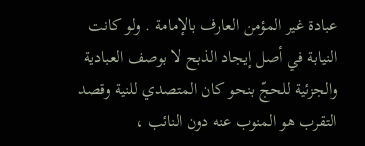عبادة غير المؤمن العارف بالإمامة . ولو كانت النيابة في أصل إيجاد الذبح لا بوصف العبادية والجزئية للحجّ بنحو كان المتصدي للنية وقصد التقرب هو المنوب عنه دون النائب ،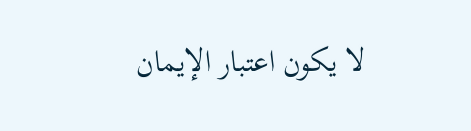لا يكون اعتبار الإيمان